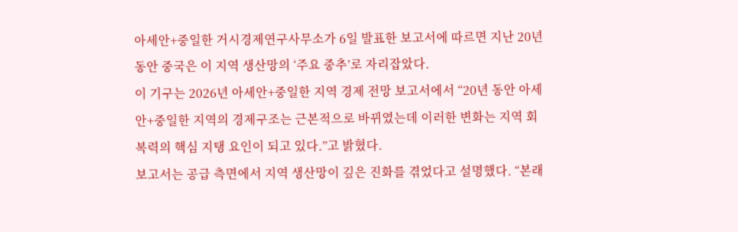아세안+중일한 거시경제연구사무소가 6일 발표한 보고서에 따르면 지난 20년 동안 중국은 이 지역 생산망의 ‘주요 중추’로 자리잡았다.
이 기구는 2026년 아세안+중일한 지역 경제 전망 보고서에서 “20년 동안 아세안+중일한 지역의 경제구조는 근본적으로 바뀌였는데 이러한 변화는 지역 회복력의 핵심 지탱 요인이 되고 있다.”고 밝혔다.
보고서는 공급 측면에서 지역 생산망이 깊은 진화를 겪었다고 설명했다. “본래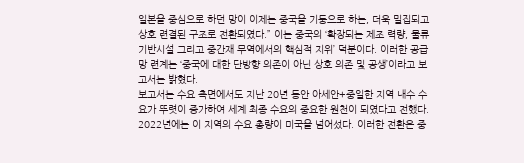일본을 중심으로 하던 망이 이제는 중국을 기둥으로 하는, 더욱 밀집되고 상호 련결된 구조로 전환되였다.” 이는 중국의 ‘확장되는 제조 력량, 물류 기반시설 그리고 중간재 무역에서의 핵심적 지위’ 덕분이다. 이러한 공급망 련계는 ‘중국에 대한 단방향 의존이 아닌 상호 의존 및 공생’이라고 보고서는 밝혔다.
보고서는 수요 측면에서도 지난 20년 동안 아세안+중일한 지역 내수 수요가 뚜렷이 증가하여 세계 최종 수요의 중요한 원천이 되였다고 전했다. 2022년에는 이 지역의 수요 총량이 미국을 넘어섰다. 이러한 전환은 중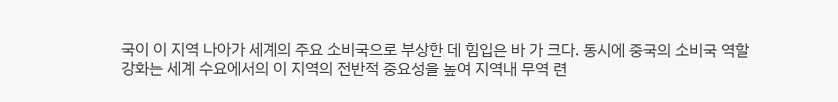국이 이 지역 나아가 세계의 주요 소비국으로 부상한 데 힘입은 바 가 크다. 동시에 중국의 소비국 역할 강화는 세계 수요에서의 이 지역의 전반적 중요성을 높여 지역내 무역 련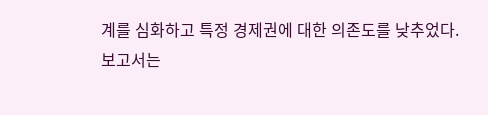계를 심화하고 특정 경제권에 대한 의존도를 낮추었다.
보고서는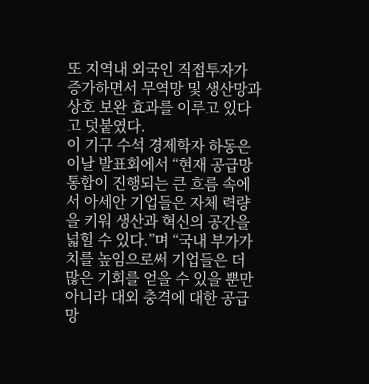또 지역내 외국인 직접투자가 증가하면서 무역망 및 생산망과 상호 보완 효과를 이루고 있다고 덧붙였다.
이 기구 수석 경제학자 하동은 이날 발표회에서 “현재 공급망 통합이 진행되는 큰 흐름 속에서 아세안 기업들은 자체 력량을 키워 생산과 혁신의 공간을 넓힐 수 있다.”며 “국내 부가가치를 높임으로써 기업들은 더 많은 기회를 얻을 수 있을 뿐만 아니라 대외 충격에 대한 공급망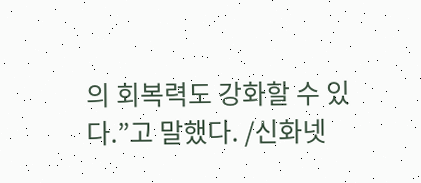의 회복력도 강화할 수 있다.”고 말했다. /신화넷